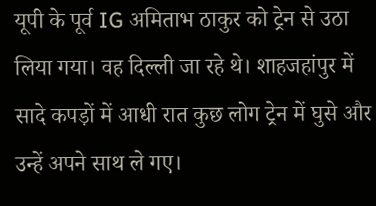यूपी के पूर्व IG अमिताभ ठाकुर को ट्रेन से उठा लिया गया। वह दिल्ली जा रहे थे। शाहजहांपुर में सादे कपड़ों में आधी रात कुछ लोग ट्रेन में घुसे और उन्हें अपने साथ ले गए।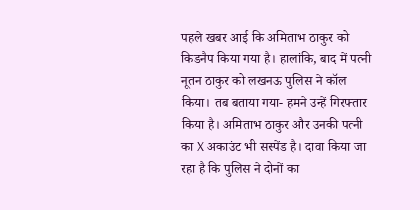पहले खबर आई कि अमिताभ ठाकुर को किडनैप किया गया है। हालांकि, बाद में पत्नी नूतन ठाकुर को लखनऊ पुलिस ने कॉल किया। तब बताया गया- हमने उन्हें गिरफ्तार किया है। अमिताभ ठाकुर और उनकी पत्नी का X अकाउंट भी सस्पेंड है। दावा किया जा रहा है कि पुलिस ने दोनों का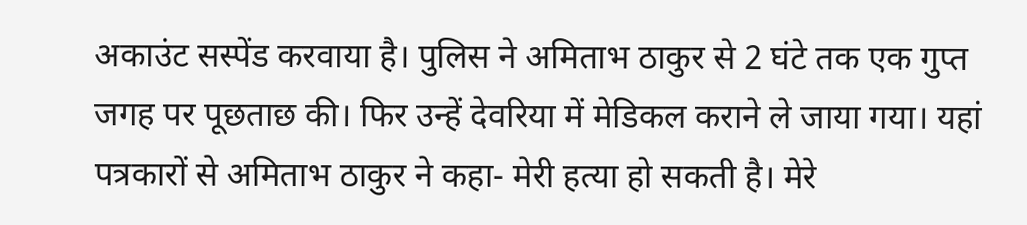अकाउंट सस्पेंड करवाया है। पुलिस ने अमिताभ ठाकुर से 2 घंटे तक एक गुप्त जगह पर पूछताछ की। फिर उन्हें देवरिया में मेडिकल कराने ले जाया गया। यहां पत्रकारों से अमिताभ ठाकुर ने कहा- मेरी हत्या हो सकती है। मेरे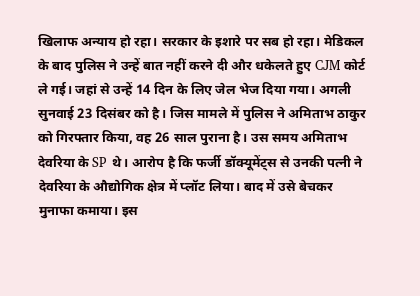खिलाफ अन्याय हो रहा। सरकार के इशारे पर सब हो रहा। मेडिकल के बाद पुलिस ने उन्हें बात नहीं करने दी और धकेलते हुए CJM कोर्ट ले गई। जहां से उन्हें 14 दिन के लिए जेल भेज दिया गया। अगली सुनवाई 23 दिसंबर को है। जिस मामले में पुलिस ने अमिताभ ठाकुर को गिरफ्तार किया, वह 26 साल पुराना है। उस समय अमिताभ देवरिया के SP थे। आरोप है कि फर्जी डॉक्यूमेंट्स से उनकी पत्नी ने देवरिया के औद्योगिक क्षेत्र में प्लॉट लिया। बाद में उसे बेचकर मुनाफा कमाया। इस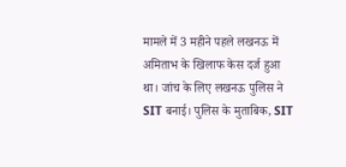मामले में 3 महीने पहले लखनऊ में अमिताभ के खिलाफ केस दर्ज हुआ था। जांच के लिए लखनऊ पुलिस ने SIT बनाई। पुलिस के मुताबिक, SIT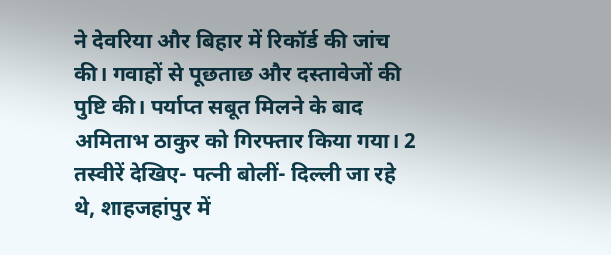ने देवरिया और बिहार में रिकॉर्ड की जांच की। गवाहों से पूछताछ और दस्तावेजों की पुष्टि की। पर्याप्त सबूत मिलने के बाद अमिताभ ठाकुर को गिरफ्तार किया गया। 2 तस्वीरें देखिए- पत्नी बोलीं- दिल्ली जा रहे थे, शाहजहांपुर में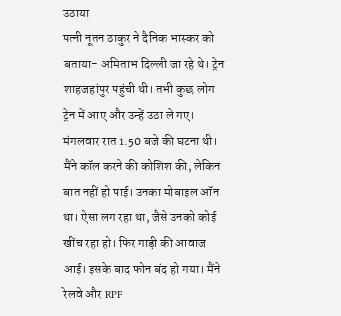उठाया
पत्नी नूतन ठाकुर ने दैनिक भास्कर को बताया- अमिताभ दिल्ली जा रहे थे। ट्रेन शाहजहांपुर पहुंची थी। तभी कुछ लोग ट्रेन में आए और उन्हें उठा ले गए। मंगलवार रात 1.50 बजे की घटना थी। मैंने कॉल करने की कोशिश की, लेकिन बात नहीं हो पाई। उनका मोबाइल ऑन था। ऐसा लग रहा था, जैसे उनको कोई खींच रहा हो। फिर गाड़ी की आवाज आई। इसके बाद फोन बंद हो गया। मैंने रेलवे और RPF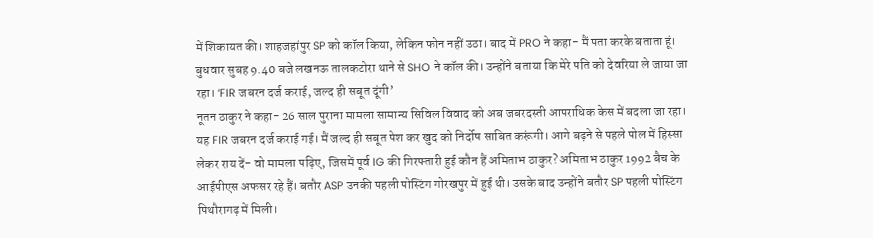में शिकायत की। शाहजहांपुर SP को कॉल किया, लेकिन फोन नहीं उठा। बाद में PRO ने कहा- मैं पता करके बताता हूं। बुधवार सुबह 9.40 बजे लखनऊ तालकटोरा थाने से SHO ने कॉल की। उन्होंने बताया कि मेरे पति को देवरिया ले जाया जा रहा। ‘FIR जबरन दर्ज कराई, जल्द ही सबूत दूंगी’
नूतन ठाकुर ने कहा- 26 साल पुराना मामला सामान्य सिविल विवाद को अब जबरदस्ती आपराधिक केस में बदला जा रहा। यह FIR जबरन दर्ज कराई गई। मैं जल्द ही सबूत पेश कर खुद को निर्दोष साबित करूंगी। आगे बढ़ने से पहले पोल में हिस्सा लेकर राय दें- वो मामला पढ़िए, जिसमें पूर्व IG की गिरफ्तारी हुई कौन हैं अमिताभ ठाकुर? अमिताभ ठाकुर 1992 बैच के आईपीएस अफसर रहे हैं। बतौर ASP उनकी पहली पोस्टिंग गोरखपुर में हुई थी। उसके बाद उन्होंने बतौर SP पहली पोस्टिंग पिथौरागढ़ में मिली।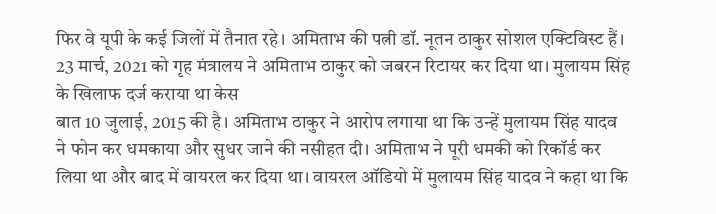फिर वे यूपी के कई जिलों में तैनात रहे। अमिताभ की पत्नी डॉ. नूतन ठाकुर सोशल एक्टिविस्ट हैं। 23 मार्च, 2021 को गृह मंत्रालय ने अमिताभ ठाकुर को जबरन रिटायर कर दिया था। मुलायम सिंह के खिलाफ दर्ज कराया था केस
बात 10 जुलाई, 2015 की है। अमिताभ ठाकुर ने आरोप लगाया था कि उन्हें मुलायम सिंह यादव ने फोन कर धमकाया और सुधर जाने की नसीहत दी। अमिताभ ने पूरी धमकी को रिकॉर्ड कर लिया था और बाद में वायरल कर दिया था। वायरल ऑडियो में मुलायम सिंह यादव ने कहा था कि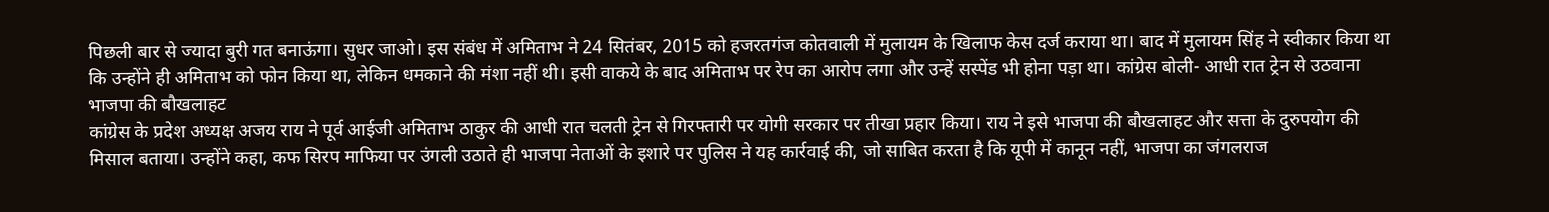पिछली बार से ज्यादा बुरी गत बनाऊंगा। सुधर जाओ। इस संबंध में अमिताभ ने 24 सितंबर, 2015 को हजरतगंज कोतवाली में मुलायम के खिलाफ केस दर्ज कराया था। बाद में मुलायम सिंह ने स्वीकार किया था कि उन्होंने ही अमिताभ को फोन किया था, लेकिन धमकाने की मंशा नहीं थी। इसी वाकये के बाद अमिताभ पर रेप का आरोप लगा और उन्हें सस्पेंड भी होना पड़ा था। कांग्रेस बोली- आधी रात ट्रेन से उठवाना भाजपा की बौखलाहट
कांग्रेस के प्रदेश अध्यक्ष अजय राय ने पूर्व आईजी अमिताभ ठाकुर की आधी रात चलती ट्रेन से गिरफ्तारी पर योगी सरकार पर तीखा प्रहार किया। राय ने इसे भाजपा की बौखलाहट और सत्ता के दुरुपयोग की मिसाल बताया। उन्होंने कहा, कफ सिरप माफिया पर उंगली उठाते ही भाजपा नेताओं के इशारे पर पुलिस ने यह कार्रवाई की, जो साबित करता है कि यूपी में कानून नहीं, भाजपा का जंगलराज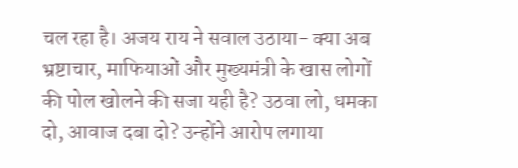चल रहा है। अजय राय ने सवाल उठाया- क्या अब भ्रष्टाचार, माफियाओं और मुख्यमंत्री के खास लोगों की पोल खोलने की सजा यही है? उठवा लो, धमका दो, आवाज दबा दो? उन्होंने आरोप लगाया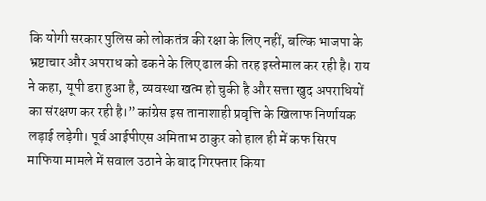कि योगी सरकार पुलिस को लोकतंत्र की रक्षा के लिए नहीं, बल्कि भाजपा के भ्रष्टाचार और अपराध को ढकने के लिए ढाल की तरह इस्तेमाल कर रही है। राय ने कहा, यूपी डरा हुआ है, व्यवस्था खत्म हो चुकी है और सत्ता खुद अपराधियों का संरक्षण कर रही है।” कांग्रेस इस तानाशाही प्रवृत्ति के खिलाफ निर्णायक लड़ाई लड़ेगी। पूर्व आईपीएस अमिताभ ठाकुर को हाल ही में कफ सिरप माफिया मामले में सवाल उठाने के बाद गिरफ्तार किया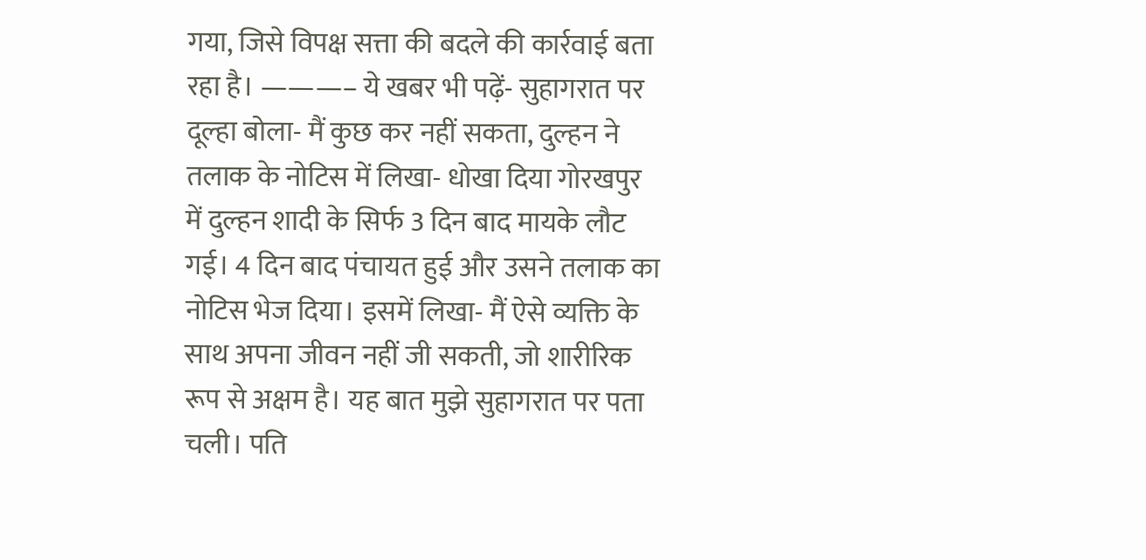गया, जिसे विपक्ष सत्ता की बदले की कार्रवाई बता रहा है। ———– ये खबर भी पढ़ें- सुहागरात पर दूल्हा बोला- मैं कुछ कर नहीं सकता, दुल्हन ने तलाक के नोटिस में लिखा- धोखा दिया गोरखपुर में दुल्हन शादी के सिर्फ 3 दिन बाद मायके लौट गई। 4 दिन बाद पंचायत हुई और उसने तलाक का नोटिस भेज दिया। इसमें लिखा- मैं ऐसे व्यक्ति के साथ अपना जीवन नहीं जी सकती, जो शारीरिक रूप से अक्षम है। यह बात मुझे सुहागरात पर पता चली। पति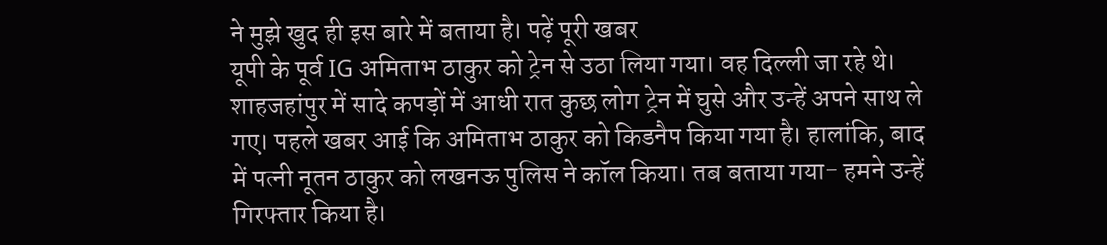ने मुझे खुद ही इस बारे में बताया है। पढ़ें पूरी खबर
यूपी के पूर्व IG अमिताभ ठाकुर को ट्रेन से उठा लिया गया। वह दिल्ली जा रहे थे। शाहजहांपुर में सादे कपड़ों में आधी रात कुछ लोग ट्रेन में घुसे और उन्हें अपने साथ ले गए। पहले खबर आई कि अमिताभ ठाकुर को किडनैप किया गया है। हालांकि, बाद में पत्नी नूतन ठाकुर को लखनऊ पुलिस ने कॉल किया। तब बताया गया- हमने उन्हें गिरफ्तार किया है।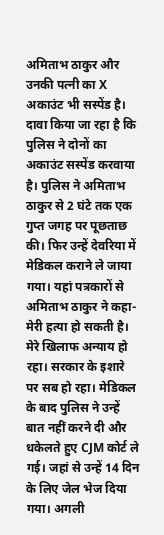अमिताभ ठाकुर और उनकी पत्नी का X अकाउंट भी सस्पेंड है। दावा किया जा रहा है कि पुलिस ने दोनों का अकाउंट सस्पेंड करवाया है। पुलिस ने अमिताभ ठाकुर से 2 घंटे तक एक गुप्त जगह पर पूछताछ की। फिर उन्हें देवरिया में मेडिकल कराने ले जाया गया। यहां पत्रकारों से अमिताभ ठाकुर ने कहा- मेरी हत्या हो सकती है। मेरे खिलाफ अन्याय हो रहा। सरकार के इशारे पर सब हो रहा। मेडिकल के बाद पुलिस ने उन्हें बात नहीं करने दी और धकेलते हुए CJM कोर्ट ले गई। जहां से उन्हें 14 दिन के लिए जेल भेज दिया गया। अगली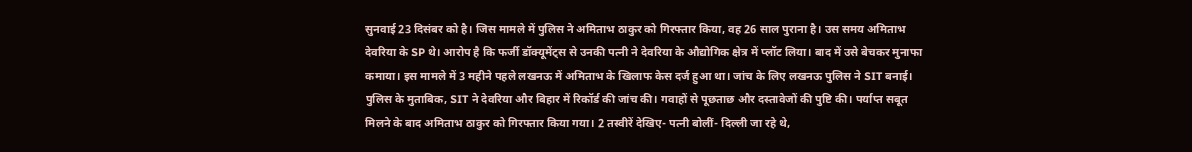सुनवाई 23 दिसंबर को है। जिस मामले में पुलिस ने अमिताभ ठाकुर को गिरफ्तार किया, वह 26 साल पुराना है। उस समय अमिताभ देवरिया के SP थे। आरोप है कि फर्जी डॉक्यूमेंट्स से उनकी पत्नी ने देवरिया के औद्योगिक क्षेत्र में प्लॉट लिया। बाद में उसे बेचकर मुनाफा कमाया। इस मामले में 3 महीने पहले लखनऊ में अमिताभ के खिलाफ केस दर्ज हुआ था। जांच के लिए लखनऊ पुलिस ने SIT बनाई। पुलिस के मुताबिक, SIT ने देवरिया और बिहार में रिकॉर्ड की जांच की। गवाहों से पूछताछ और दस्तावेजों की पुष्टि की। पर्याप्त सबूत मिलने के बाद अमिताभ ठाकुर को गिरफ्तार किया गया। 2 तस्वीरें देखिए- पत्नी बोलीं- दिल्ली जा रहे थे,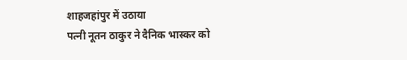शाहजहांपुर में उठाया
पत्नी नूतन ठाकुर ने दैनिक भास्कर को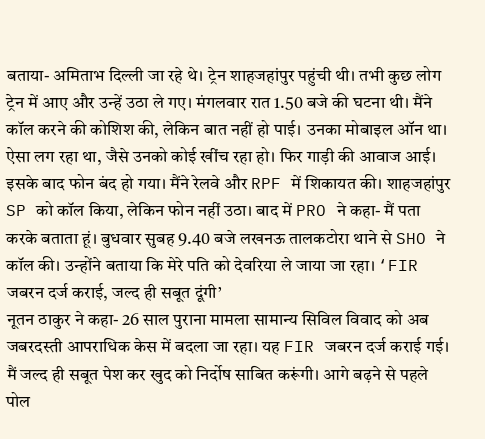बताया- अमिताभ दिल्ली जा रहे थे। ट्रेन शाहजहांपुर पहुंची थी। तभी कुछ लोग ट्रेन में आए और उन्हें उठा ले गए। मंगलवार रात 1.50 बजे की घटना थी। मैंने कॉल करने की कोशिश की, लेकिन बात नहीं हो पाई। उनका मोबाइल ऑन था। ऐसा लग रहा था, जैसे उनको कोई खींच रहा हो। फिर गाड़ी की आवाज आई। इसके बाद फोन बंद हो गया। मैंने रेलवे और RPF में शिकायत की। शाहजहांपुर SP को कॉल किया, लेकिन फोन नहीं उठा। बाद में PRO ने कहा- मैं पता करके बताता हूं। बुधवार सुबह 9.40 बजे लखनऊ तालकटोरा थाने से SHO ने कॉल की। उन्होंने बताया कि मेरे पति को देवरिया ले जाया जा रहा। ‘FIR जबरन दर्ज कराई, जल्द ही सबूत दूंगी’
नूतन ठाकुर ने कहा- 26 साल पुराना मामला सामान्य सिविल विवाद को अब जबरदस्ती आपराधिक केस में बदला जा रहा। यह FIR जबरन दर्ज कराई गई। मैं जल्द ही सबूत पेश कर खुद को निर्दोष साबित करूंगी। आगे बढ़ने से पहले पोल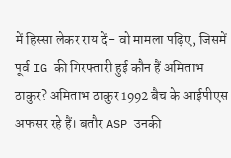में हिस्सा लेकर राय दें- वो मामला पढ़िए, जिसमें पूर्व IG की गिरफ्तारी हुई कौन हैं अमिताभ ठाकुर? अमिताभ ठाकुर 1992 बैच के आईपीएस अफसर रहे हैं। बतौर ASP उनकी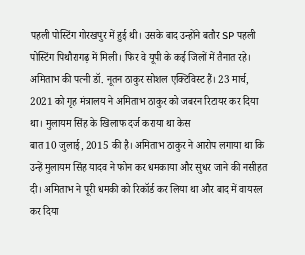पहली पोस्टिंग गोरखपुर में हुई थी। उसके बाद उन्होंने बतौर SP पहली पोस्टिंग पिथौरागढ़ में मिली। फिर वे यूपी के कई जिलों में तैनात रहे। अमिताभ की पत्नी डॉ. नूतन ठाकुर सोशल एक्टिविस्ट हैं। 23 मार्च, 2021 को गृह मंत्रालय ने अमिताभ ठाकुर को जबरन रिटायर कर दिया था। मुलायम सिंह के खिलाफ दर्ज कराया था केस
बात 10 जुलाई, 2015 की है। अमिताभ ठाकुर ने आरोप लगाया था कि उन्हें मुलायम सिंह यादव ने फोन कर धमकाया और सुधर जाने की नसीहत दी। अमिताभ ने पूरी धमकी को रिकॉर्ड कर लिया था और बाद में वायरल कर दिया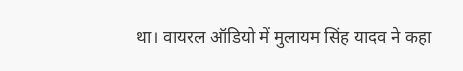था। वायरल ऑडियो में मुलायम सिंह यादव ने कहा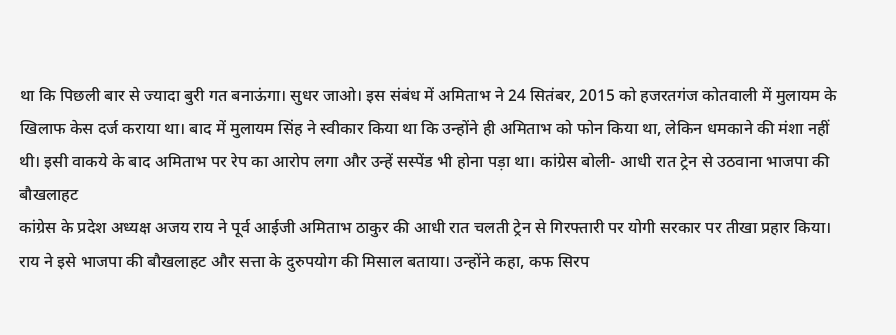था कि पिछली बार से ज्यादा बुरी गत बनाऊंगा। सुधर जाओ। इस संबंध में अमिताभ ने 24 सितंबर, 2015 को हजरतगंज कोतवाली में मुलायम के खिलाफ केस दर्ज कराया था। बाद में मुलायम सिंह ने स्वीकार किया था कि उन्होंने ही अमिताभ को फोन किया था, लेकिन धमकाने की मंशा नहीं थी। इसी वाकये के बाद अमिताभ पर रेप का आरोप लगा और उन्हें सस्पेंड भी होना पड़ा था। कांग्रेस बोली- आधी रात ट्रेन से उठवाना भाजपा की बौखलाहट
कांग्रेस के प्रदेश अध्यक्ष अजय राय ने पूर्व आईजी अमिताभ ठाकुर की आधी रात चलती ट्रेन से गिरफ्तारी पर योगी सरकार पर तीखा प्रहार किया। राय ने इसे भाजपा की बौखलाहट और सत्ता के दुरुपयोग की मिसाल बताया। उन्होंने कहा, कफ सिरप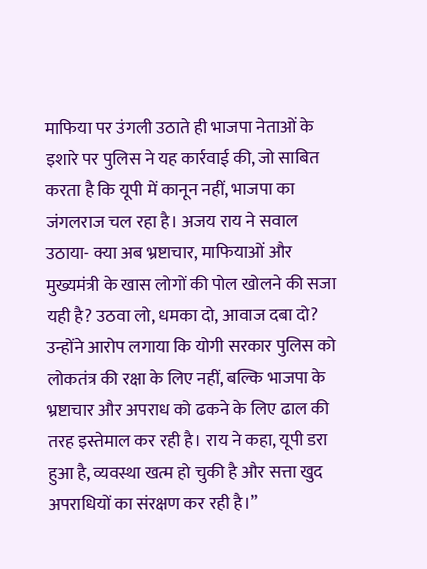माफिया पर उंगली उठाते ही भाजपा नेताओं के इशारे पर पुलिस ने यह कार्रवाई की, जो साबित करता है कि यूपी में कानून नहीं, भाजपा का जंगलराज चल रहा है। अजय राय ने सवाल उठाया- क्या अब भ्रष्टाचार, माफियाओं और मुख्यमंत्री के खास लोगों की पोल खोलने की सजा यही है? उठवा लो, धमका दो, आवाज दबा दो? उन्होंने आरोप लगाया कि योगी सरकार पुलिस को लोकतंत्र की रक्षा के लिए नहीं, बल्कि भाजपा के भ्रष्टाचार और अपराध को ढकने के लिए ढाल की तरह इस्तेमाल कर रही है। राय ने कहा, यूपी डरा हुआ है, व्यवस्था खत्म हो चुकी है और सत्ता खुद अपराधियों का संरक्षण कर रही है।”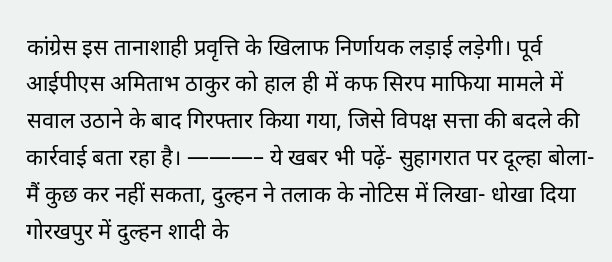कांग्रेस इस तानाशाही प्रवृत्ति के खिलाफ निर्णायक लड़ाई लड़ेगी। पूर्व आईपीएस अमिताभ ठाकुर को हाल ही में कफ सिरप माफिया मामले में सवाल उठाने के बाद गिरफ्तार किया गया, जिसे विपक्ष सत्ता की बदले की कार्रवाई बता रहा है। ———– ये खबर भी पढ़ें- सुहागरात पर दूल्हा बोला- मैं कुछ कर नहीं सकता, दुल्हन ने तलाक के नोटिस में लिखा- धोखा दिया गोरखपुर में दुल्हन शादी के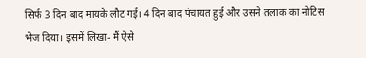सिर्फ 3 दिन बाद मायके लौट गई। 4 दिन बाद पंचायत हुई और उसने तलाक का नोटिस भेज दिया। इसमें लिखा- मैं ऐसे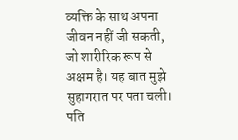व्यक्ति के साथ अपना जीवन नहीं जी सकती, जो शारीरिक रूप से अक्षम है। यह बात मुझे सुहागरात पर पता चली। पति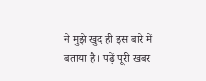ने मुझे खुद ही इस बारे में बताया है। पढ़ें पूरी खबर